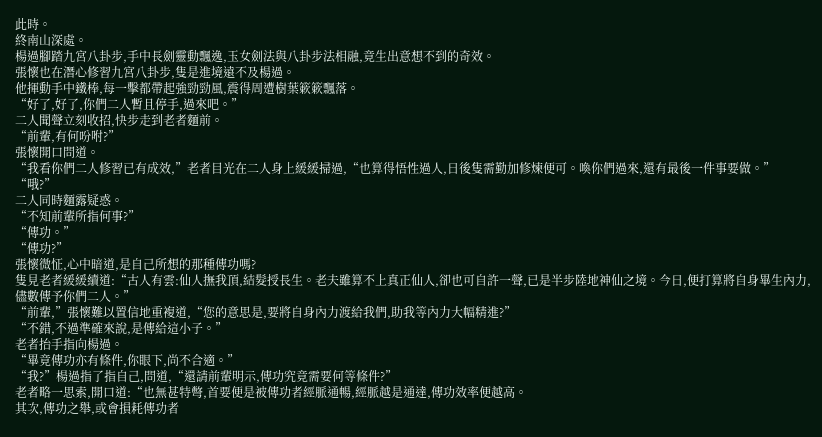此時。
終南山深處。
楊過腳踏九宮八卦步,手中長劍靈動飄逸,玉女劍法與八卦步法相融,竟生出意想不到的奇效。
張懷也在潛心修習九宮八卦步,隻是進境遠不及楊過。
他揮動手中鐵棒,每一擊都帶起強勁勁風,震得周遭樹葉簌簌飄落。
“好了,好了,你們二人暫且停手,過來吧。”
二人聞聲立刻收招,快步走到老者麵前。
“前輩,有何吩咐?”
張懷開口問道。
“我看你們二人修習已有成效,”老者目光在二人身上緩緩掃過,“也算得悟性過人,日後隻需勤加修煉便可。喚你們過來,還有最後一件事要做。”
“哦?”
二人同時麵露疑惑。
“不知前輩所指何事?”
“傳功。”
“傳功?”
張懷微怔,心中暗道,是自己所想的那種傳功嗎?
隻見老者緩緩續道:“古人有雲:仙人撫我頂,結髮授長生。老夫雖算不上真正仙人,卻也可自許一聲,已是半步陸地神仙之境。今日,便打算將自身畢生內力,儘數傳予你們二人。”
“前輩,”張懷難以置信地重複道,“您的意思是,要將自身內力渡給我們,助我等內力大幅精進?”
“不錯,不過準確來說,是傳給這小子。”
老者抬手指向楊過。
“畢竟傳功亦有條件,你眼下,尚不合適。”
“我?”楊過指了指自己,問道,“還請前輩明示,傳功究竟需要何等條件?”
老者略一思索,開口道:“也無甚特彆,首要便是被傳功者經脈通暢,經脈越是通達,傳功效率便越高。
其次,傳功之舉,或會損耗傳功者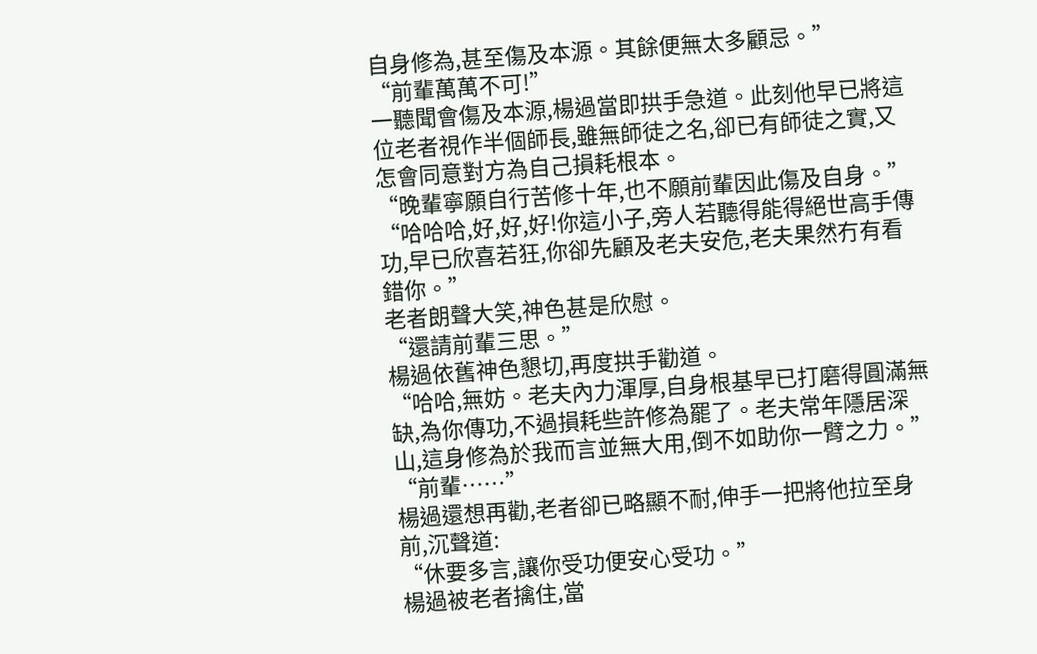自身修為,甚至傷及本源。其餘便無太多顧忌。”
“前輩萬萬不可!”
一聽聞會傷及本源,楊過當即拱手急道。此刻他早已將這位老者視作半個師長,雖無師徒之名,卻已有師徒之實,又怎會同意對方為自己損耗根本。
“晚輩寧願自行苦修十年,也不願前輩因此傷及自身。”
“哈哈哈,好,好,好!你這小子,旁人若聽得能得絕世高手傳功,早已欣喜若狂,你卻先顧及老夫安危,老夫果然冇有看錯你。”
老者朗聲大笑,神色甚是欣慰。
“還請前輩三思。”
楊過依舊神色懇切,再度拱手勸道。
“哈哈,無妨。老夫內力渾厚,自身根基早已打磨得圓滿無缺,為你傳功,不過損耗些許修為罷了。老夫常年隱居深山,這身修為於我而言並無大用,倒不如助你一臂之力。”
“前輩……”
楊過還想再勸,老者卻已略顯不耐,伸手一把將他拉至身前,沉聲道:
“休要多言,讓你受功便安心受功。”
楊過被老者擒住,當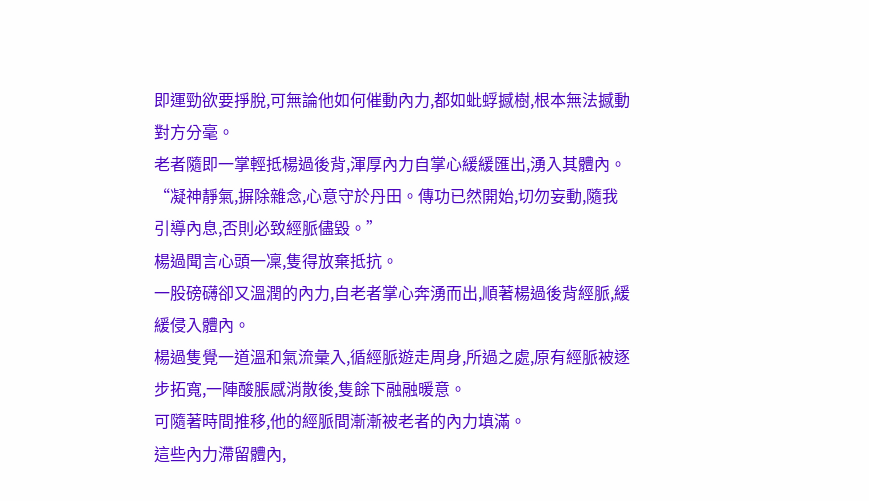即運勁欲要掙脫,可無論他如何催動內力,都如蚍蜉撼樹,根本無法撼動對方分毫。
老者隨即一掌輕抵楊過後背,渾厚內力自掌心緩緩匯出,湧入其體內。
“凝神靜氣,摒除雜念,心意守於丹田。傳功已然開始,切勿妄動,隨我引導內息,否則必致經脈儘毀。”
楊過聞言心頭一凜,隻得放棄抵抗。
一股磅礴卻又溫潤的內力,自老者掌心奔湧而出,順著楊過後背經脈,緩緩侵入體內。
楊過隻覺一道溫和氣流彙入,循經脈遊走周身,所過之處,原有經脈被逐步拓寬,一陣酸脹感消散後,隻餘下融融暖意。
可隨著時間推移,他的經脈間漸漸被老者的內力填滿。
這些內力滯留體內,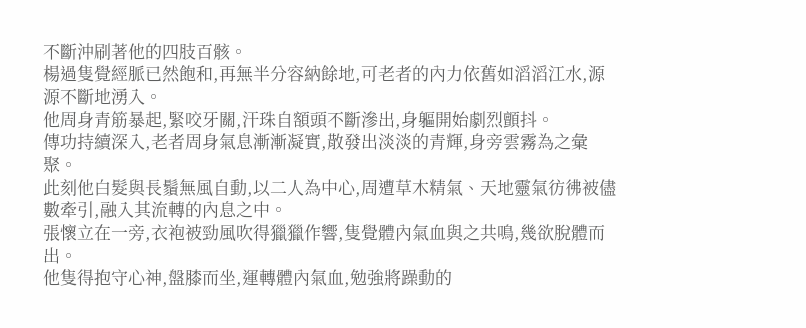不斷沖刷著他的四肢百骸。
楊過隻覺經脈已然飽和,再無半分容納餘地,可老者的內力依舊如滔滔江水,源源不斷地湧入。
他周身青筋暴起,緊咬牙關,汗珠自額頭不斷滲出,身軀開始劇烈顫抖。
傳功持續深入,老者周身氣息漸漸凝實,散發出淡淡的青輝,身旁雲霧為之彙聚。
此刻他白髮與長鬚無風自動,以二人為中心,周遭草木精氣、天地靈氣彷彿被儘數牽引,融入其流轉的內息之中。
張懷立在一旁,衣袍被勁風吹得獵獵作響,隻覺體內氣血與之共鳴,幾欲脫體而出。
他隻得抱守心神,盤膝而坐,運轉體內氣血,勉強將躁動的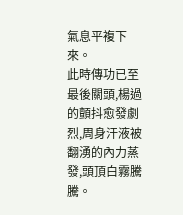氣息平複下來。
此時傳功已至最後關頭,楊過的顫抖愈發劇烈,周身汗液被翻湧的內力蒸發,頭頂白霧騰騰。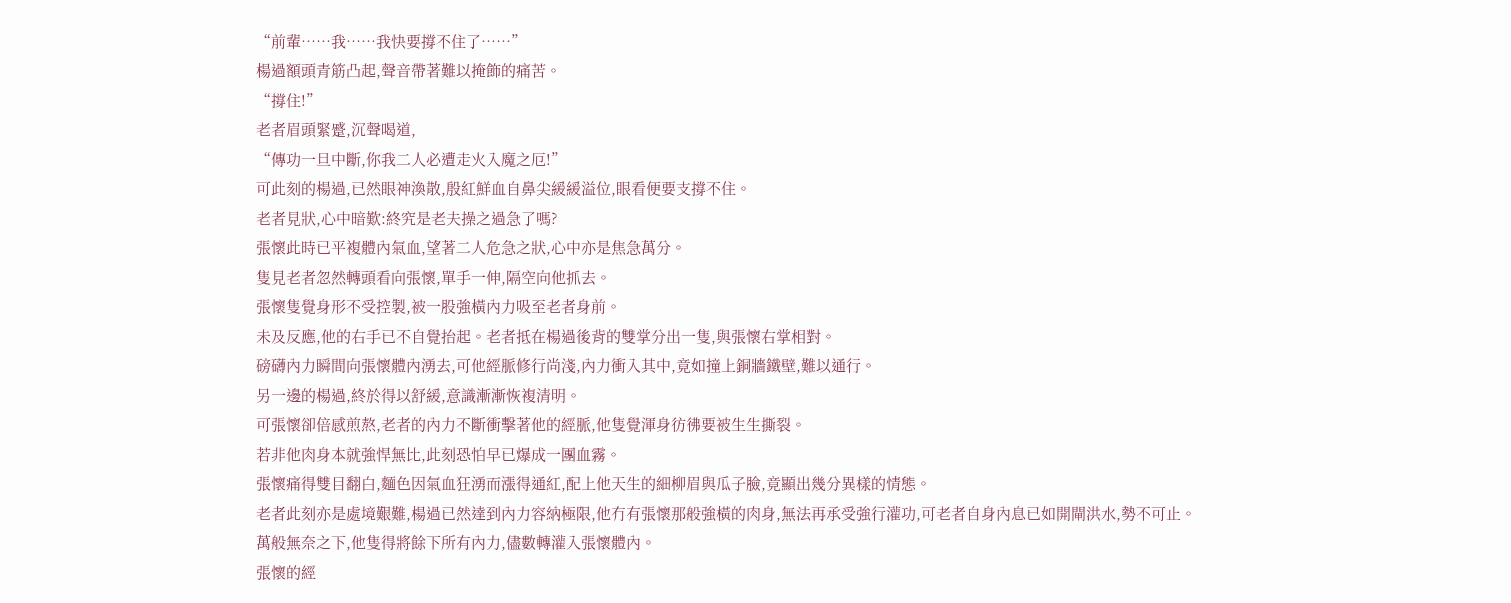“前輩……我……我快要撐不住了……”
楊過額頭青筋凸起,聲音帶著難以掩飾的痛苦。
“撐住!”
老者眉頭緊蹙,沉聲喝道,
“傳功一旦中斷,你我二人必遭走火入魔之厄!”
可此刻的楊過,已然眼神渙散,殷紅鮮血自鼻尖緩緩溢位,眼看便要支撐不住。
老者見狀,心中暗歎:終究是老夫操之過急了嗎?
張懷此時已平複體內氣血,望著二人危急之狀,心中亦是焦急萬分。
隻見老者忽然轉頭看向張懷,單手一伸,隔空向他抓去。
張懷隻覺身形不受控製,被一股強橫內力吸至老者身前。
未及反應,他的右手已不自覺抬起。老者抵在楊過後背的雙掌分出一隻,與張懷右掌相對。
磅礴內力瞬間向張懷體內湧去,可他經脈修行尚淺,內力衝入其中,竟如撞上銅牆鐵壁,難以通行。
另一邊的楊過,終於得以舒緩,意識漸漸恢複清明。
可張懷卻倍感煎熬,老者的內力不斷衝擊著他的經脈,他隻覺渾身彷彿要被生生撕裂。
若非他肉身本就強悍無比,此刻恐怕早已爆成一團血霧。
張懷痛得雙目翻白,麵色因氣血狂湧而漲得通紅,配上他天生的細柳眉與瓜子臉,竟顯出幾分異樣的情態。
老者此刻亦是處境艱難,楊過已然達到內力容納極限,他冇有張懷那般強橫的肉身,無法再承受強行灌功,可老者自身內息已如開閘洪水,勢不可止。
萬般無奈之下,他隻得將餘下所有內力,儘數轉灌入張懷體內。
張懷的經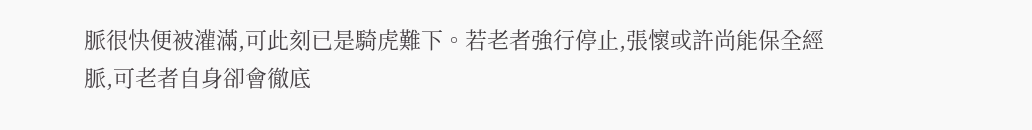脈很快便被灌滿,可此刻已是騎虎難下。若老者強行停止,張懷或許尚能保全經脈,可老者自身卻會徹底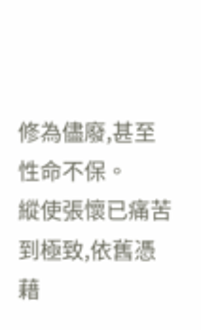修為儘廢,甚至性命不保。
縱使張懷已痛苦到極致,依舊憑藉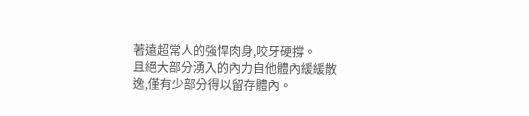著遠超常人的強悍肉身,咬牙硬撐。
且絕大部分湧入的內力自他體內緩緩散逸,僅有少部分得以留存體內。